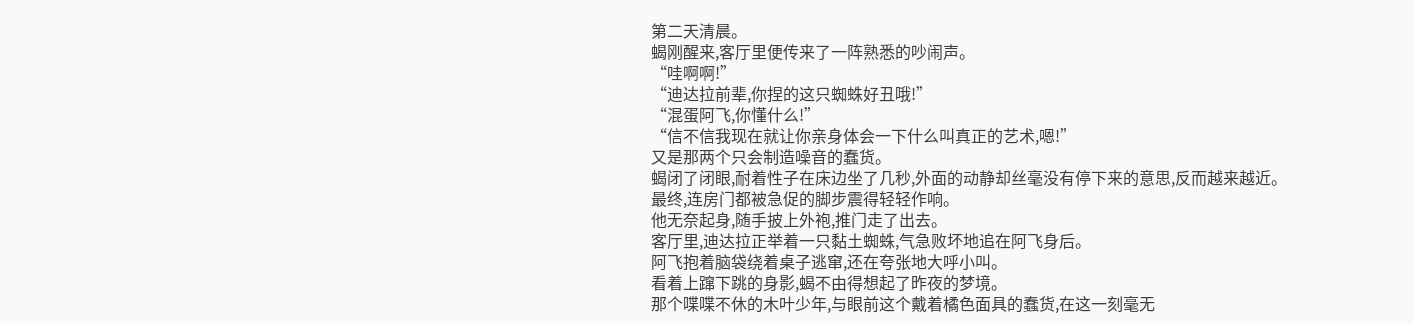第二天清晨。
蝎刚醒来,客厅里便传来了一阵熟悉的吵闹声。
“哇啊啊!”
“迪达拉前辈,你捏的这只蜘蛛好丑哦!”
“混蛋阿飞,你懂什么!”
“信不信我现在就让你亲身体会一下什么叫真正的艺术,嗯!”
又是那两个只会制造噪音的蠢货。
蝎闭了闭眼,耐着性子在床边坐了几秒,外面的动静却丝毫没有停下来的意思,反而越来越近。
最终,连房门都被急促的脚步震得轻轻作响。
他无奈起身,随手披上外袍,推门走了出去。
客厅里,迪达拉正举着一只黏土蜘蛛,气急败坏地追在阿飞身后。
阿飞抱着脑袋绕着桌子逃窜,还在夸张地大呼小叫。
看着上蹿下跳的身影,蝎不由得想起了昨夜的梦境。
那个喋喋不休的木叶少年,与眼前这个戴着橘色面具的蠢货,在这一刻毫无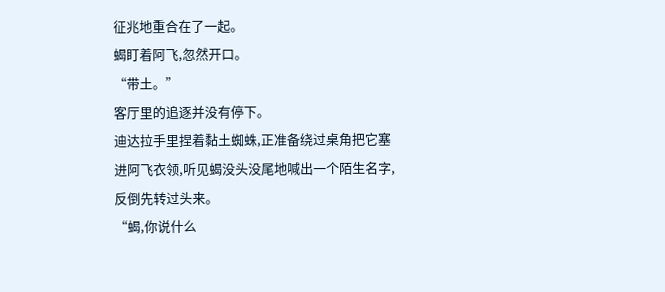征兆地重合在了一起。
蝎盯着阿飞,忽然开口。
“带土。”
客厅里的追逐并没有停下。
迪达拉手里捏着黏土蜘蛛,正准备绕过桌角把它塞进阿飞衣领,听见蝎没头没尾地喊出一个陌生名字,反倒先转过头来。
“蝎,你说什么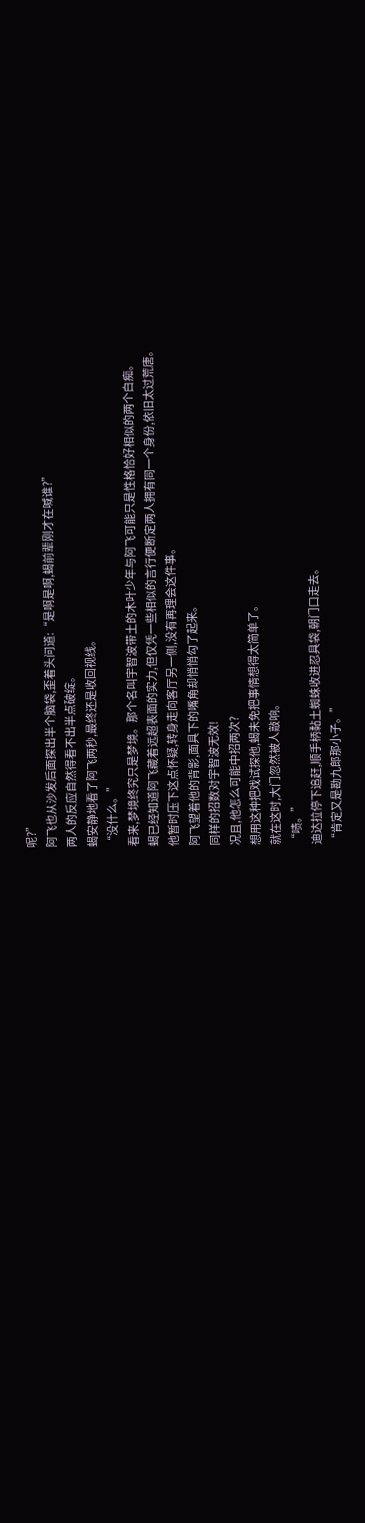呢?”
阿飞也从沙发后面探出半个脑袋,歪着头问道:“是啊是啊,蝎前辈刚才在喊谁?”
两人的反应自然得看不出半点破绽。
蝎安静地看了阿飞两秒,最终还是收回视线。
“没什么。”
看来,梦境终究只是梦境。那个名叫宇智波带土的木叶少年与阿飞可能只是性格恰好相似的两个白痴。
蝎已经知道阿飞藏着远超表面的实力,但仅凭一些相似的言行便断定两人拥有同一个身份,依旧太过荒唐。
他暂时压下这点怀疑,转身走向客厅另一侧,没有再理会这件事。
阿飞望着他的背影,面具下的嘴角却悄悄勾了起来。
同样的招数对宇智波无效!
况且,他怎么可能中招两次?
想用这种把戏试探他,蝎未免把事情想得太简单了。
就在这时,大门忽然被人敲响。
“啧。”
迪达拉停下追赶,顺手柄黏土蜘蛛收进忍具袋,朝门口走去。
“肯定又是勘九郎那小子。”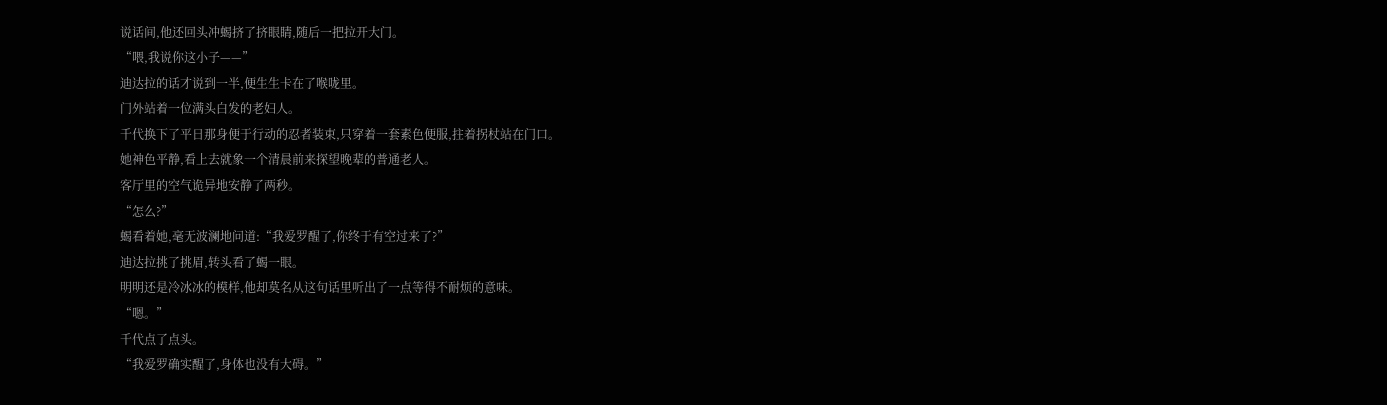说话间,他还回头冲蝎挤了挤眼睛,随后一把拉开大门。
“喂,我说你这小子——”
迪达拉的话才说到一半,便生生卡在了喉咙里。
门外站着一位满头白发的老妇人。
千代换下了平日那身便于行动的忍者装束,只穿着一套素色便服,拄着拐杖站在门口。
她神色平静,看上去就象一个清晨前来探望晚辈的普通老人。
客厅里的空气诡异地安静了两秒。
“怎么?”
蝎看着她,毫无波澜地问道:“我爱罗醒了,你终于有空过来了?”
迪达拉挑了挑眉,转头看了蝎一眼。
明明还是冷冰冰的模样,他却莫名从这句话里听出了一点等得不耐烦的意味。
“嗯。”
千代点了点头。
“我爱罗确实醒了,身体也没有大碍。”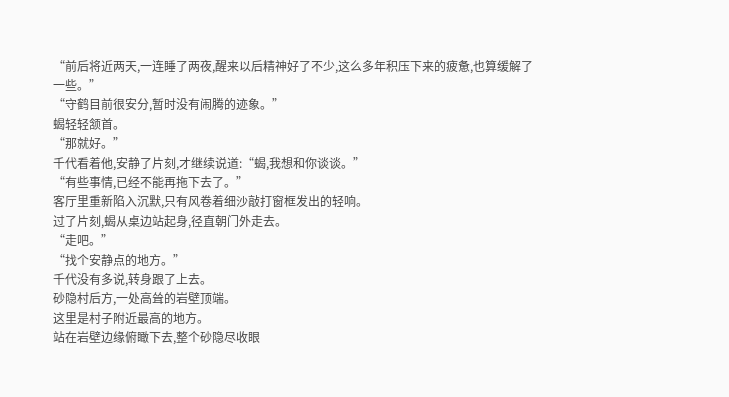“前后将近两天,一连睡了两夜,醒来以后精神好了不少,这么多年积压下来的疲惫,也算缓解了一些。”
“守鹤目前很安分,暂时没有闹腾的迹象。”
蝎轻轻颔首。
“那就好。”
千代看着他,安静了片刻,才继续说道:“蝎,我想和你谈谈。”
“有些事情,已经不能再拖下去了。”
客厅里重新陷入沉默,只有风卷着细沙敲打窗框发出的轻响。
过了片刻,蝎从桌边站起身,径直朝门外走去。
“走吧。”
“找个安静点的地方。”
千代没有多说,转身跟了上去。
砂隐村后方,一处高耸的岩壁顶端。
这里是村子附近最高的地方。
站在岩壁边缘俯瞰下去,整个砂隐尽收眼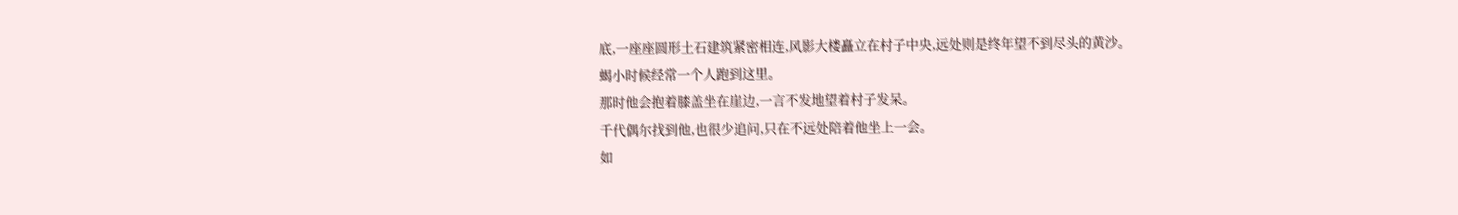底,一座座圆形土石建筑紧密相连,风影大楼矗立在村子中央,远处则是终年望不到尽头的黄沙。
蝎小时候经常一个人跑到这里。
那时他会抱着膝盖坐在崖边,一言不发地望着村子发呆。
千代偶尔找到他,也很少追问,只在不远处陪着他坐上一会。
如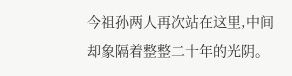今祖孙两人再次站在这里,中间却象隔着整整二十年的光阴。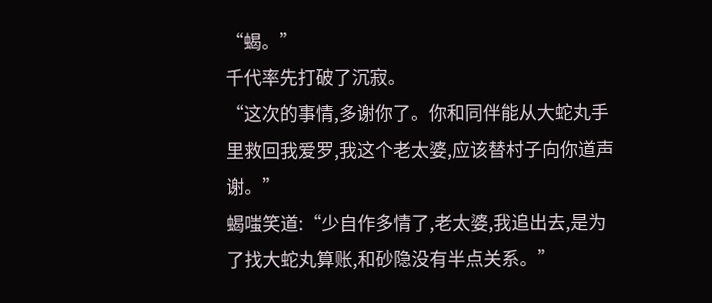“蝎。”
千代率先打破了沉寂。
“这次的事情,多谢你了。你和同伴能从大蛇丸手里救回我爱罗,我这个老太婆,应该替村子向你道声谢。”
蝎嗤笑道:“少自作多情了,老太婆,我追出去,是为了找大蛇丸算账,和砂隐没有半点关系。”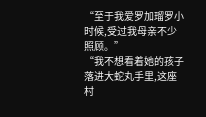“至于我爱罗加瑠罗小时候,受过我母亲不少照顾。”
“我不想看着她的孩子落进大蛇丸手里,这座村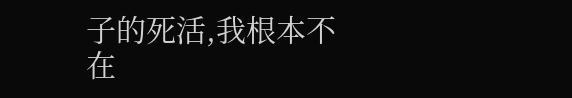子的死活,我根本不在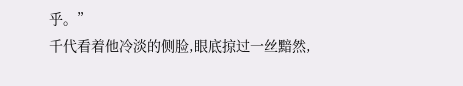乎。”
千代看着他冷淡的侧脸,眼底掠过一丝黯然,